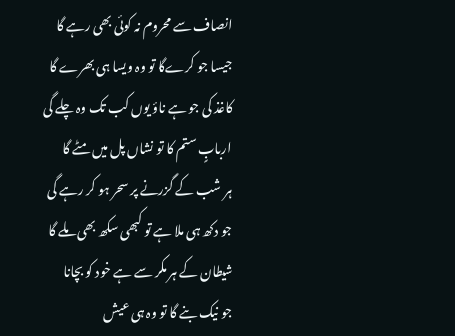انصاف سے محروم نہ کوئی بھی رہے گا
جیسا جو کرےگا تو وہ ویسا ہی بھرے گا
کاغذ کی جو ہے ناؤ یوں کب تک وہ چلے گی
اربابٍ ستم کا تو نشاں پل میں مٹے گا
ہر شب کے گزرنے پر سحر ہو کر رہے گی
جو دکھ ہی ملا ہے تو کبھی سکھ بھی ملے گا
شیطان کے ہر مکر سے ہے خود کو بچانا
جو نیک بنے گا تو وہ ہی عیش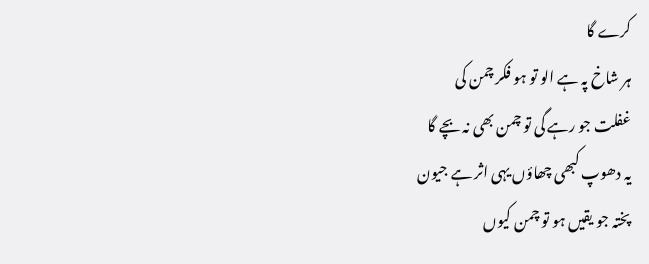کرے گا
ہر شاخ پہ ہے الو تو ہو فکر چمن کی
غفلت جو رہے گی تو چمن بھی نہ بچے گا
یہ دھوپ کبھی چھاؤں یہی اثر ہے جیون
پختہ جو یقیں ہو تو چمن کیوں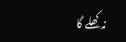نہ کِھلے گا